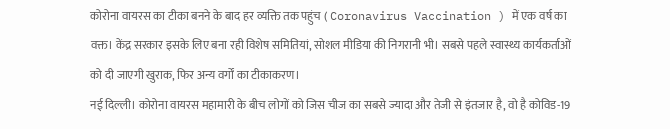कोरोना वायरस का टीका बनने के बाद हर व्यक्ति तक पहुंच ( Coronavirus Vaccination ) में एक वर्ष का वक्त। केंद्र सरकार इसके लिए बना रही विशेष समितियां, सोशल मीडिया की निगरानी भी। सबसे पहले स्वास्थ्य कार्यकर्ताओं को दी जाएगी खुराक, फिर अन्य वर्गों का टीकाकरण।
नई दिल्ली। कोरोना वायरस महामारी के बीच लोगों को जिस चीज का सबसे ज्यादा और तेजी से इंतजार है, वो है कोविड-19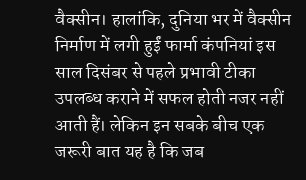वैक्सीन। हालांकि, दुनिया भर में वैक्सीन निर्माण में लगी हुईं फार्मा कंपनियां इस साल दिसंबर से पहले प्रभावी टीका उपलब्ध कराने में सफल होती नजर नहीं आती हैं। लेकिन इन सबके बीच एक जरूरी बात यह है कि जब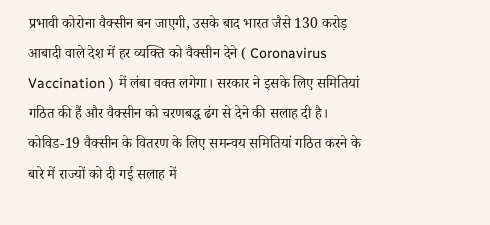प्रभावी कोरोना वैक्सीन बन जाएगी, उसके बाद भारत जैसे 130 करोड़ आबादी वाले देश में हर व्यक्ति को वैक्सीन देने ( Coronavirus Vaccination ) में लंबा वक्त लगेगा। सरकार ने इसके लिए समितियां गठित की हैं और वैक्सीन को चरणबद्ध ढंग से देने की सलाह दी है।
कोविड-19 वैक्सीन के वितरण के लिए समन्वय समितियां गठित करने के बारे में राज्यों को दी गई सलाह में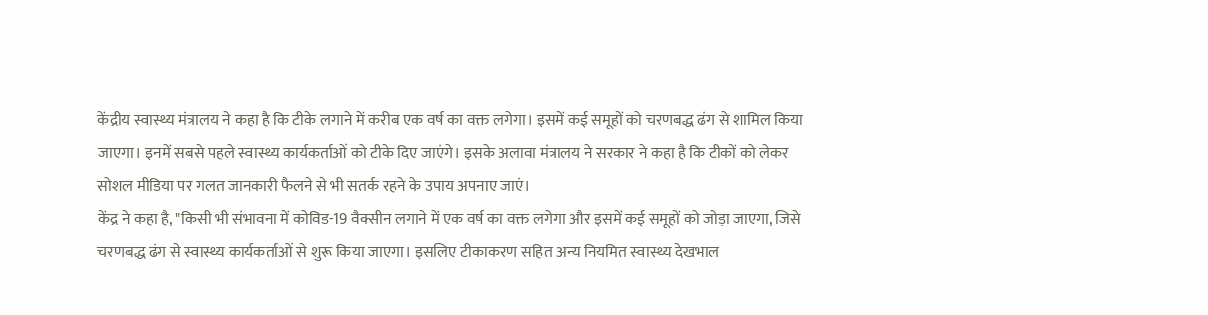केंद्रीय स्वास्थ्य मंत्रालय ने कहा है कि टीके लगाने में करीब एक वर्ष का वक्त लगेगा। इसमें कई समूहों को चरणबद्ध ढंग से शामिल किया जाएगा। इनमें सबसे पहले स्वास्थ्य कार्यकर्ताओं को टीके दिए जाएंगे। इसके अलावा मंत्रालय ने सरकार ने कहा है कि टीकों को लेकर सोशल मीडिया पर गलत जानकारी फैलने से भी सतर्क रहने के उपाय अपनाए जाएं।
केंद्र ने कहा है, "किसी भी संभावना में कोविड-19 वैक्सीन लगाने में एक वर्ष का वक्त लगेगा और इसमें कई समूहों को जोड़ा जाएगा, जिसे चरणबद्ध ढंग से स्वास्थ्य कार्यकर्ताओं से शुरू किया जाएगा। इसलिए टीकाकरण सहित अन्य नियमित स्वास्थ्य देखभाल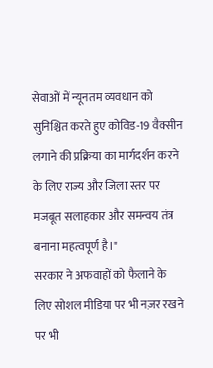सेवाओं में न्यूनतम व्यवधान को सुनिश्चित करते हुए कोविड-19 वैक्सीन लगाने की प्रक्रिया का मार्गदर्शन करने के लिए राज्य और जिला स्तर पर मजबूत सलाहकार और समन्वय तंत्र बनाना महत्वपूर्ण है।"
सरकार ने अफवाहों को फैलाने के लिए सोशल मीडिया पर भी नज़र रखने पर भी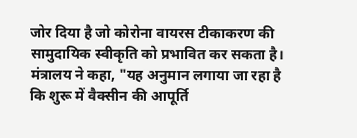जोर दिया है जो कोरोना वायरस टीकाकरण की सामुदायिक स्वीकृति को प्रभावित कर सकता है। मंत्रालय ने कहा, "यह अनुमान लगाया जा रहा है कि शुरू में वैक्सीन की आपूर्ति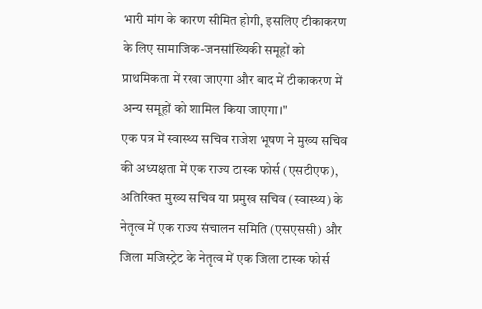भारी मांग के कारण सीमित होगी, इसलिए टीकाकरण के लिए सामाजिक-जनसांख्यिकी समूहों को प्राथमिकता में रखा जाएगा और बाद में टीकाकरण में अन्य समूहों को शामिल किया जाएगा।"
एक पत्र में स्वास्थ्य सचिव राजेश भूषण ने मुख्य सचिव की अध्यक्षता में एक राज्य टास्क फोर्स (एसटीएफ), अतिरिक्त मुख्य सचिव या प्रमुख सचिव (स्वास्थ्य) के नेतृत्व में एक राज्य संचालन समिति (एसएससी) और जिला मजिस्ट्रेट के नेतृत्व में एक जिला टास्क फोर्स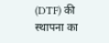(DTF) की स्थापना का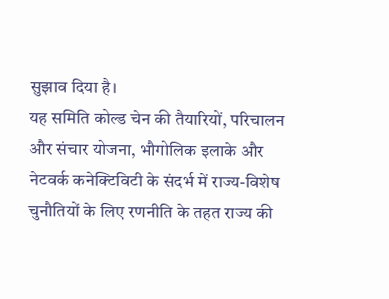सुझाव दिया है।
यह समिति कोल्ड चेन की तैयारियों, परिचालन और संचार योजना, भौगोलिक इलाके और नेटवर्क कनेक्टिविटी के संदर्भ में राज्य-विशेष चुनौतियों के लिए रणनीति के तहत राज्य की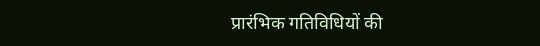प्रारंभिक गतिविधियों की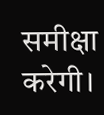समीक्षा करेगी।